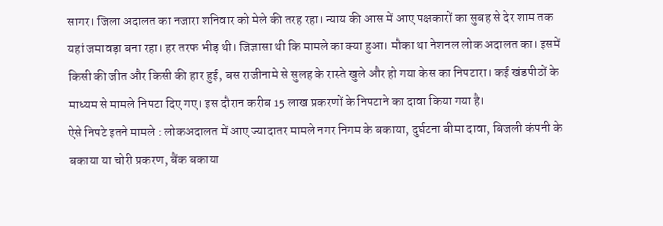सागर। जिला अदालत का नजारा शनिवार को मेले की तरह रहा। न्याय की आस में आए पक्षकारों का सुबह से देर शाम तक यहां जमावड़ा बना रहा। हर तरफ भीड़ थी। जिज्ञासा थी कि मामले का क्या हुआ। मौका था नेशनल लोक अदालत का। इसमें किसी की जीत और किसी की हार हुई, बस राजीनामे से सुलह के रास्ते खुले और हो गया केस का निपटारा। कई खंडपीठों के माध्यम से मामले निपटा दिए गए। इस दौरान करीब 15 लाख प्रकरणों के निपटाने का दावा किया गया है।
ऐसे निपटे इतने मामले : लोकअदालत में आए ज्यादातर मामले नगर निगम के बकाया, दुर्घटना बीमा दावा, बिजली कंपनी के बकाया या चोरी प्रकरण, बैंक बकाया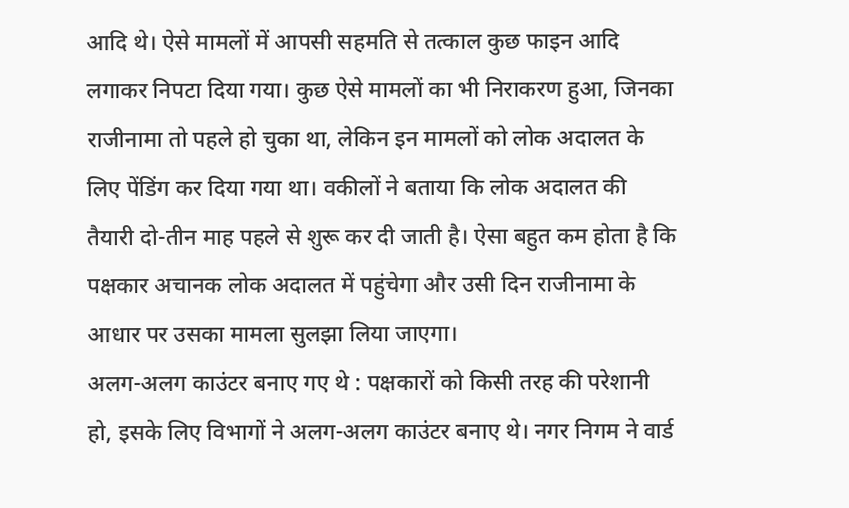आदि थे। ऐसे मामलों में आपसी सहमति से तत्काल कुछ फाइन आदि लगाकर निपटा दिया गया। कुछ ऐसे मामलों का भी निराकरण हुआ, जिनका राजीनामा तो पहले हो चुका था, लेकिन इन मामलों को लोक अदालत के लिए पेंडिंग कर दिया गया था। वकीलों ने बताया कि लोक अदालत की तैयारी दो-तीन माह पहले से शुरू कर दी जाती है। ऐसा बहुत कम होता है कि पक्षकार अचानक लोक अदालत में पहुंचेगा और उसी दिन राजीनामा के आधार पर उसका मामला सुलझा लिया जाएगा।
अलग-अलग काउंटर बनाए गए थे : पक्षकारों को किसी तरह की परेशानी हो, इसके लिए विभागों ने अलग-अलग काउंटर बनाए थे। नगर निगम ने वार्ड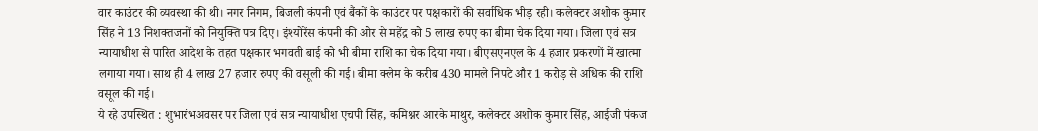वार काउंटर की व्यवस्था की थी। नगर निगम, बिजली कंपनी एवं बैंकों के काउंटर पर पक्षकारों की सर्वाधिक भीड़ रही। कलेक्टर अशोक कुमार सिंह ने 13 निशक्तजनों को नियुक्ति पत्र दिए। इंश्योरेंस कंपनी की ओर से महेंद्र को 5 लाख रुपए का बीमा चेक दिया गया। जिला एवं सत्र न्यायाधीश से पारित आदेश के तहत पक्षकार भगवती बाई को भी बीमा राशि का चेक दिया गया। बीएसएनएल के 4 हजार प्रकरणों में खात्मा लगाया गया। साथ ही 4 लाख 27 हजार रुपए की वसूली की गई। बीमा क्लेम के करीब 430 मामले निपटे और 1 करोड़ से अधिक की राशि वसूल की गई।
ये रहे उपस्थित : शुभारंभअवसर पर जिला एवं सत्र न्यायाधीश एचपी सिंह, कमिश्नर आरके माथुर, कलेक्टर अशोक कुमार सिंह, आईजी पंकज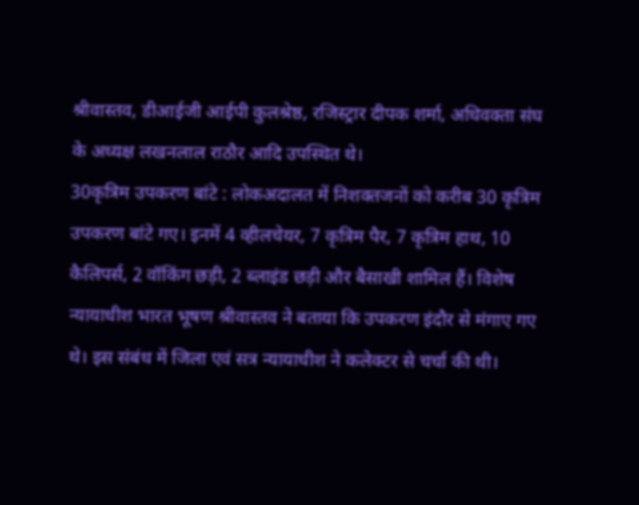श्रीवास्तव, डीआईजी आईपी कुलश्रेष्ठ, रजिस्ट्रार दीपक शर्मा, अधिवक्ता संघ के अध्यक्ष लखनलाल राठौर आदि उपस्थित थे।
30कृत्रिम उपकरण बांटे : लोकअदालत में निशक्तजनों को करीब 30 कृत्रिम उपकरण बांटे गए। इनमें 4 व्हीलचेयर, 7 कृत्रिम पैर, 7 कृत्रिम हाथ, 10 कैलिपर्स, 2 वॉकिंग छड़ी, 2 ब्लाइंड छड़ी और बैसाखी शामिल हैं। विशेष न्यायाधीश भारत भूषण श्रीवास्तव ने बताया कि उपकरण इंदौर से मंगाए गए थे। इस संबंध में जिला एवं सत्र न्यायाधीश ने कलेक्टर से चर्चा की थी।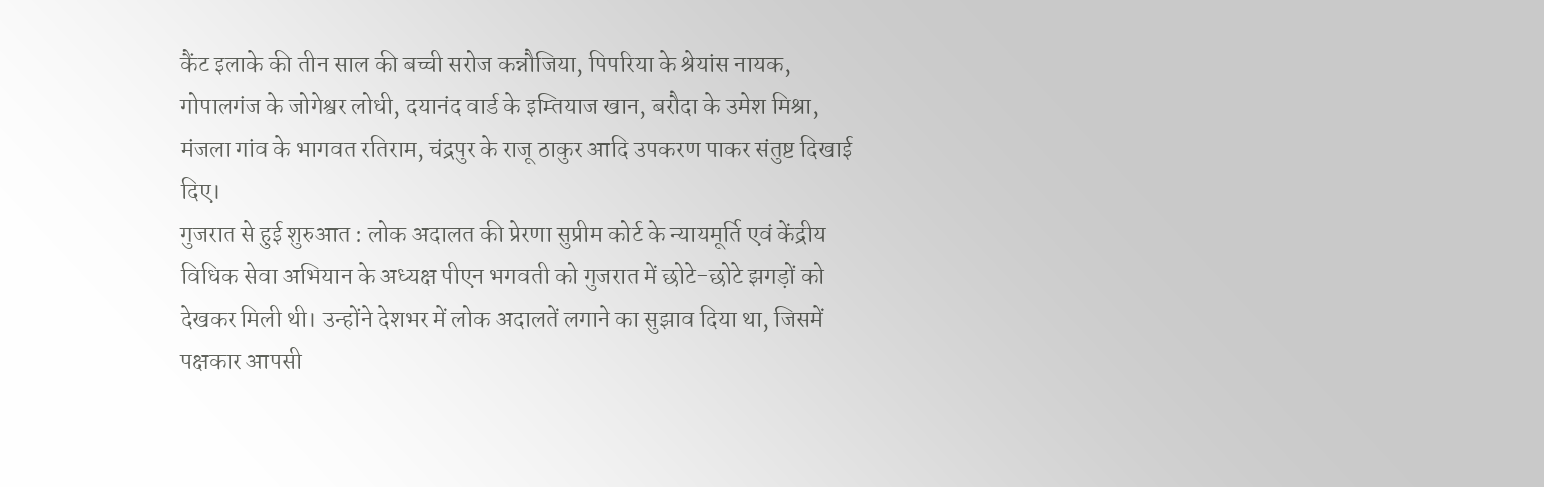कैंट इलाके की तीन साल की बच्ची सरोज कन्नौजिया, पिपरिया के श्रेयांस नायक, गोपालगंज के जोगेश्वर लोधी, दयानंद वार्ड के इम्तियाज खान, बरौदा के उमेश मिश्रा, मंजला गांव के भागवत रतिराम, चंद्रपुर के राजू ठाकुर आदि उपकरण पाकर संतुष्ट दिखाई दिए।
गुजरात से हुई शुरुआत : लोक अदालत की प्रेरणा सुप्रीम कोर्ट के न्यायमूर्ति एवं केंद्रीय विधिक सेवा अभियान के अध्यक्ष पीएन भगवती को गुजरात में छोटे-छोटे झगड़ों को देखकर मिली थी। उन्होंने देशभर में लोक अदालतें लगाने का सुझाव दिया था, जिसमें पक्षकार आपसी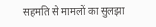सहमति से मामलों का सुलझा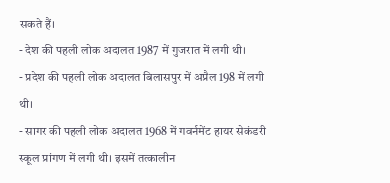सकते हैं।
- देश की पहली लोक अदालत 1987 में गुजरात में लगी थी।
- प्रदेश की पहली लोक अदालत बिलासपुर में अप्रैल 198 में लगी थी।
- सागर की पहली लोक अदालत 1968 में गवर्नमेंट हायर सेकंडरी स्कूल प्रांगण में लगी थी। इसमें तत्कालीन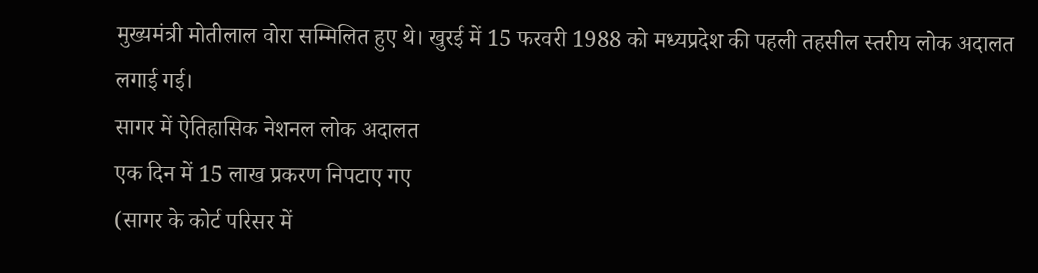मुख्यमंत्री मोतीलाल वोरा सम्मिलित हुए थे। खुरई में 15 फरवरी 1988 को मध्यप्रदेश की पहली तहसील स्तरीय लोक अदालत लगाई गई।
सागर में ऐतिहासिक नेशनल लोक अदालत
एक दिन में 15 लाख प्रकरण निपटाए गए
(सागर के कोर्ट परिसर में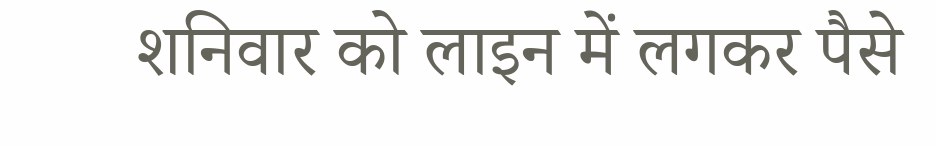शनिवार को लाइन में लगकर पैसे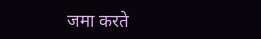जमा करते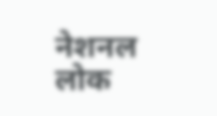नेशनल लोक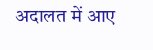अदालत में आए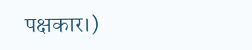पक्षकार।)